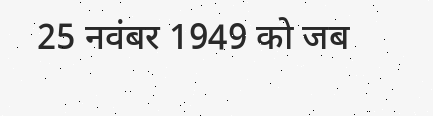25 नवंबर 1949 को जब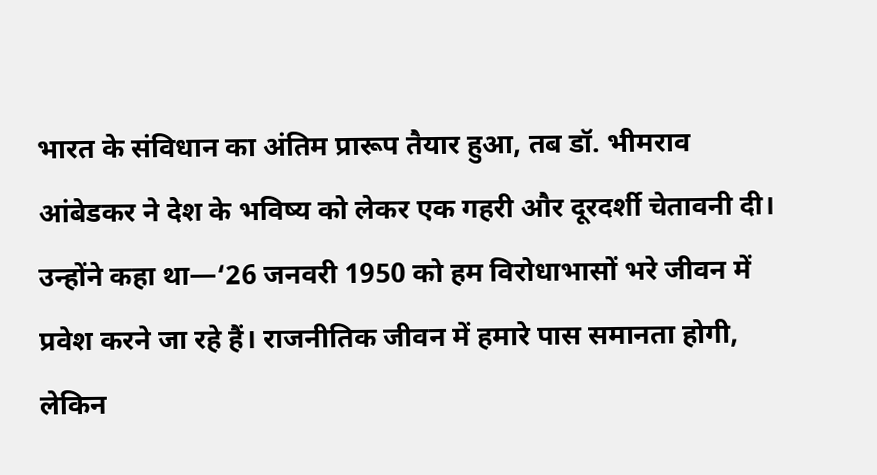भारत के संविधान का अंतिम प्रारूप तैयार हुआ, तब डॉ. भीमराव आंबेडकर ने देश के भविष्य को लेकर एक गहरी और दूरदर्शी चेतावनी दी। उन्होंने कहा था—‘26 जनवरी 1950 को हम विरोधाभासों भरे जीवन में प्रवेश करने जा रहे हैं। राजनीतिक जीवन में हमारे पास समानता होगी, लेकिन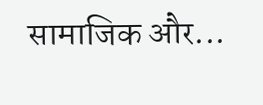सामाजिक और...